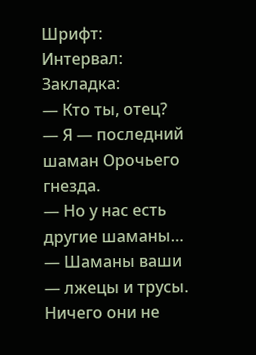Шрифт:
Интервал:
Закладка:
— Кто ты, отец?
— Я — последний шаман Орочьего гнезда.
— Но у нас есть другие шаманы…
— Шаманы ваши — лжецы и трусы. Ничего они не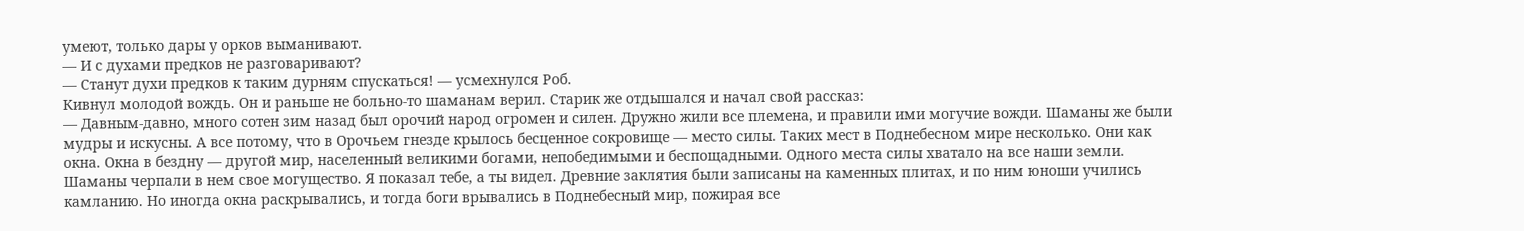умеют, только дары у орков выманивают.
— И с духами предков не разговаривают?
— Станут духи предков к таким дурням спускаться! — усмехнулся Роб.
Кивнул молодой вождь. Он и раньше не больно-то шаманам верил. Старик же отдышался и начал свой рассказ:
— Давным-давно, много сотен зим назад был орочий народ огромен и силен. Дружно жили все племена, и правили ими могучие вожди. Шаманы же были мудры и искусны. А все потому, что в Орочьем гнезде крылось бесценное сокровище — место силы. Таких мест в Поднебесном мире несколько. Они как окна. Окна в бездну — другой мир, населенный великими богами, непобедимыми и беспощадными. Одного места силы хватало на все наши земли. Шаманы черпали в нем свое могущество. Я показал тебе, а ты видел. Древние заклятия были записаны на каменных плитах, и по ним юноши учились камланию. Но иногда окна раскрывались, и тогда боги врывались в Поднебесный мир, пожирая все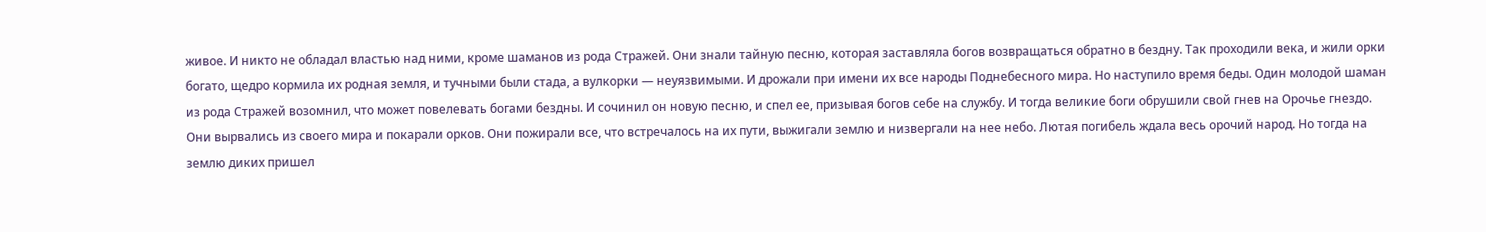живое. И никто не обладал властью над ними, кроме шаманов из рода Стражей. Они знали тайную песню, которая заставляла богов возвращаться обратно в бездну. Так проходили века, и жили орки богато, щедро кормила их родная земля, и тучными были стада, а вулкорки — неуязвимыми. И дрожали при имени их все народы Поднебесного мира. Но наступило время беды. Один молодой шаман из рода Стражей возомнил, что может повелевать богами бездны. И сочинил он новую песню, и спел ее, призывая богов себе на службу. И тогда великие боги обрушили свой гнев на Орочье гнездо. Они вырвались из своего мира и покарали орков. Они пожирали все, что встречалось на их пути, выжигали землю и низвергали на нее небо. Лютая погибель ждала весь орочий народ. Но тогда на землю диких пришел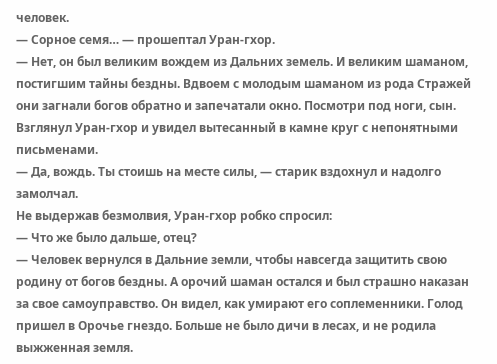человек.
— Сорное семя… — прошептал Уран-гхор.
— Нет, он был великим вождем из Дальних земель. И великим шаманом, постигшим тайны бездны. Вдвоем с молодым шаманом из рода Стражей они загнали богов обратно и запечатали окно. Посмотри под ноги, сын.
Взглянул Уран-гхор и увидел вытесанный в камне круг с непонятными письменами.
— Да, вождь. Ты стоишь на месте силы, — старик вздохнул и надолго замолчал.
Не выдержав безмолвия, Уран-гхор робко спросил:
— Что же было дальше, отец?
— Человек вернулся в Дальние земли, чтобы навсегда защитить свою родину от богов бездны. А орочий шаман остался и был страшно наказан за свое самоуправство. Он видел, как умирают его соплеменники. Голод пришел в Орочье гнездо. Больше не было дичи в лесах, и не родила выжженная земля.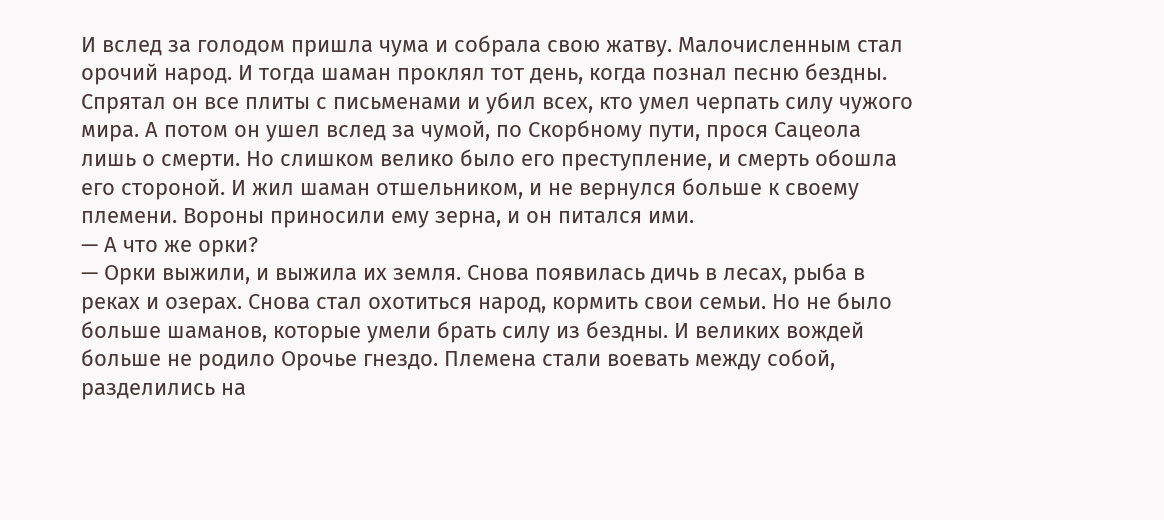И вслед за голодом пришла чума и собрала свою жатву. Малочисленным стал орочий народ. И тогда шаман проклял тот день, когда познал песню бездны. Спрятал он все плиты с письменами и убил всех, кто умел черпать силу чужого мира. А потом он ушел вслед за чумой, по Скорбному пути, прося Сацеола лишь о смерти. Но слишком велико было его преступление, и смерть обошла его стороной. И жил шаман отшельником, и не вернулся больше к своему племени. Вороны приносили ему зерна, и он питался ими.
— А что же орки?
— Орки выжили, и выжила их земля. Снова появилась дичь в лесах, рыба в реках и озерах. Снова стал охотиться народ, кормить свои семьи. Но не было больше шаманов, которые умели брать силу из бездны. И великих вождей больше не родило Орочье гнездо. Племена стали воевать между собой, разделились на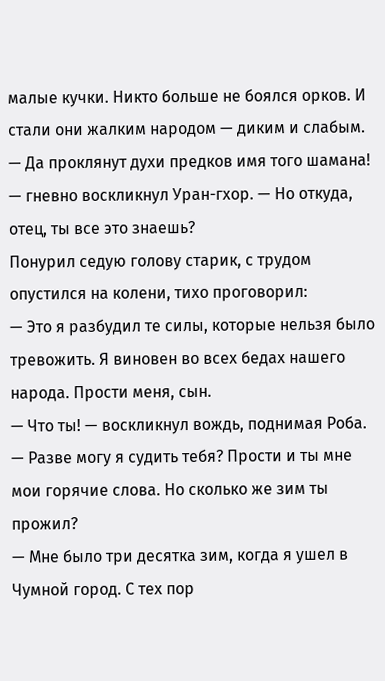малые кучки. Никто больше не боялся орков. И стали они жалким народом — диким и слабым.
— Да проклянут духи предков имя того шамана! — гневно воскликнул Уран-гхор. — Но откуда, отец, ты все это знаешь?
Понурил седую голову старик, с трудом опустился на колени, тихо проговорил:
— Это я разбудил те силы, которые нельзя было тревожить. Я виновен во всех бедах нашего народа. Прости меня, сын.
— Что ты! — воскликнул вождь, поднимая Роба. — Разве могу я судить тебя? Прости и ты мне мои горячие слова. Но сколько же зим ты прожил?
— Мне было три десятка зим, когда я ушел в Чумной город. С тех пор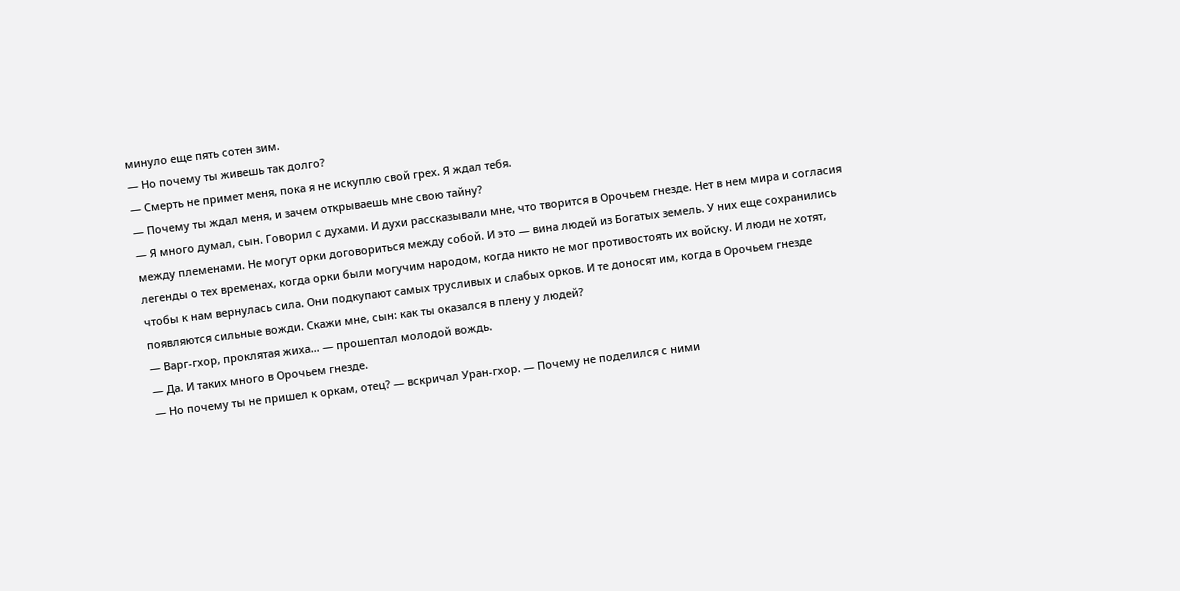минуло еще пять сотен зим.
— Но почему ты живешь так долго?
— Смерть не примет меня, пока я не искуплю свой грех. Я ждал тебя.
— Почему ты ждал меня, и зачем открываешь мне свою тайну?
— Я много думал, сын. Говорил с духами. И духи рассказывали мне, что творится в Орочьем гнезде. Нет в нем мира и согласия между племенами. Не могут орки договориться между собой. И это — вина людей из Богатых земель. У них еще сохранились легенды о тех временах, когда орки были могучим народом, когда никто не мог противостоять их войску. И люди не хотят, чтобы к нам вернулась сила. Они подкупают самых трусливых и слабых орков. И те доносят им, когда в Орочьем гнезде появляются сильные вожди. Скажи мне, сын: как ты оказался в плену у людей?
— Варг-гхор, проклятая жиха… — прошептал молодой вождь.
— Да. И таких много в Орочьем гнезде.
— Но почему ты не пришел к оркам, отец? — вскричал Уран-гхор. — Почему не поделился с ними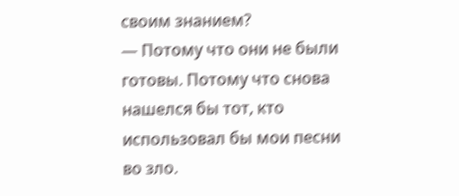своим знанием?
— Потому что они не были готовы. Потому что снова нашелся бы тот, кто использовал бы мои песни во зло.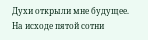Духи открыли мне будущее. На исходе пятой сотни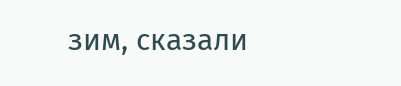зим, сказали